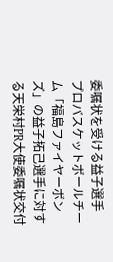委嘱状を受ける益子選手
プロバスケットボールチーム「福島ファイヤーボンズ」の益子拓己選手に対する天栄村PR大使委嘱状交付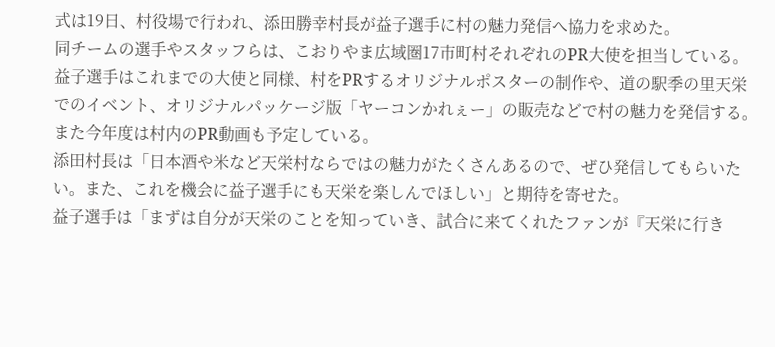式は19日、村役場で行われ、添田勝幸村長が益子選手に村の魅力発信へ協力を求めた。
同チームの選手やスタッフらは、こおりやま広域圏17市町村それぞれのPR大使を担当している。
益子選手はこれまでの大使と同様、村をPRするオリジナルポスターの制作や、道の駅季の里天栄でのイベント、オリジナルパッケージ版「ヤーコンかれぇー」の販売などで村の魅力を発信する。また今年度は村内のPR動画も予定している。
添田村長は「日本酒や米など天栄村ならではの魅力がたくさんあるので、ぜひ発信してもらいたい。また、これを機会に益子選手にも天栄を楽しんでほしい」と期待を寄せた。
益子選手は「まずは自分が天栄のことを知っていき、試合に来てくれたファンが『天栄に行き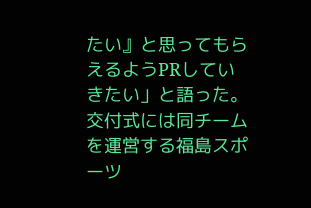たい』と思ってもらえるようPRしていきたい」と語った。
交付式には同チームを運営する福島スポーツ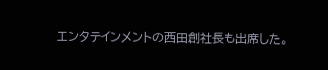エンタテインメントの西田創社長も出席した。